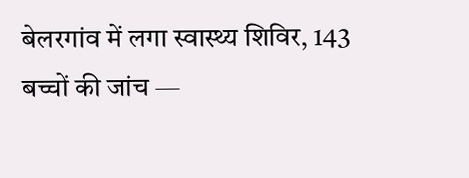बेलरगांव में लगा स्वास्थ्य शिविर, 143 बच्चों की जांच —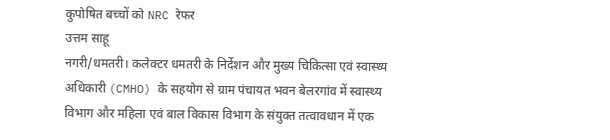कुपोषित बच्चों को NRC रेफर
उत्तम साहू
नगरी/धमतरी। कलेक्टर धमतरी के निर्देशन और मुख्य चिकित्सा एवं स्वास्थ्य अधिकारी (CMHO) के सहयोग से ग्राम पंचायत भवन बेलरगांव में स्वास्थ्य विभाग और महिला एवं बाल विकास विभाग के संयुक्त तत्वावधान में एक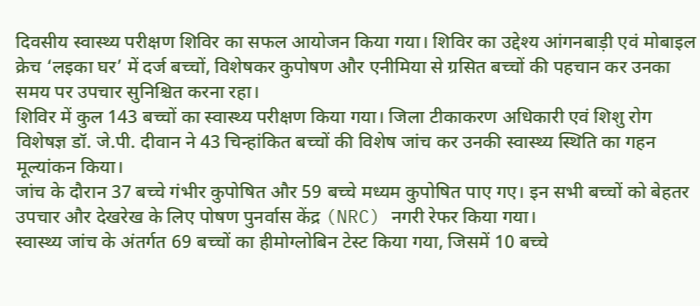दिवसीय स्वास्थ्य परीक्षण शिविर का सफल आयोजन किया गया। शिविर का उद्देश्य आंगनबाड़ी एवं मोबाइल क्रेच ‘लइका घर’ में दर्ज बच्चों, विशेषकर कुपोषण और एनीमिया से ग्रसित बच्चों की पहचान कर उनका समय पर उपचार सुनिश्चित करना रहा।
शिविर में कुल 143 बच्चों का स्वास्थ्य परीक्षण किया गया। जिला टीकाकरण अधिकारी एवं शिशु रोग विशेषज्ञ डॉ. जे.पी. दीवान ने 43 चिन्हांकित बच्चों की विशेष जांच कर उनकी स्वास्थ्य स्थिति का गहन मूल्यांकन किया।
जांच के दौरान 37 बच्चे गंभीर कुपोषित और 59 बच्चे मध्यम कुपोषित पाए गए। इन सभी बच्चों को बेहतर उपचार और देखरेख के लिए पोषण पुनर्वास केंद्र (NRC) नगरी रेफर किया गया।
स्वास्थ्य जांच के अंतर्गत 69 बच्चों का हीमोग्लोबिन टेस्ट किया गया, जिसमें 10 बच्चे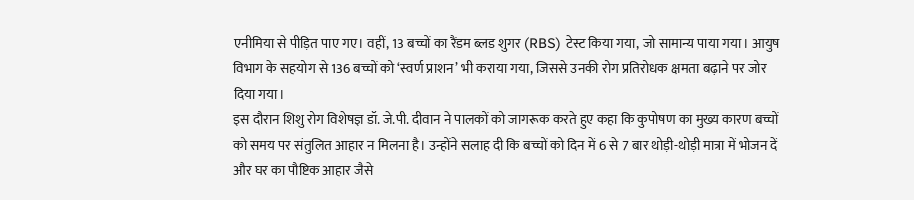एनीमिया से पीड़ित पाए गए। वहीं, 13 बच्चों का रैंडम ब्लड शुगर (RBS) टेस्ट किया गया, जो सामान्य पाया गया। आयुष विभाग के सहयोग से 136 बच्चों को ‘स्वर्ण प्राशन’ भी कराया गया, जिससे उनकी रोग प्रतिरोधक क्षमता बढ़ाने पर जोर दिया गया।
इस दौरान शिशु रोग विशेषज्ञ डॉ. जे.पी. दीवान ने पालकों को जागरूक करते हुए कहा कि कुपोषण का मुख्य कारण बच्चों को समय पर संतुलित आहार न मिलना है। उन्होंने सलाह दी कि बच्चों को दिन में 6 से 7 बार थोड़ी-थोड़ी मात्रा में भोजन दें और घर का पौष्टिक आहार जैसे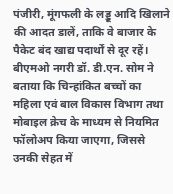पंजीरी, मूंगफली के लड्डू आदि खिलाने की आदत डालें, ताकि वे बाजार के पैकेट बंद खाद्य पदार्थों से दूर रहें।
बीएमओ नगरी डॉ. डी.एन. सोम ने बताया कि चिन्हांकित बच्चों का महिला एवं बाल विकास विभाग तथा मोबाइल क्रेच के माध्यम से नियमित फॉलोअप किया जाएगा, जिससे उनकी सेहत में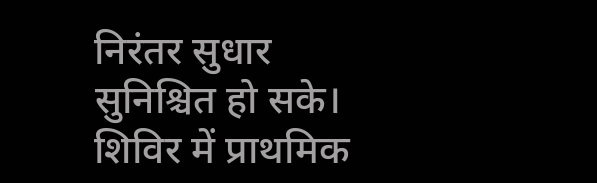निरंतर सुधार सुनिश्चित हो सके।
शिविर में प्राथमिक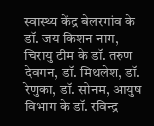स्वास्थ्य केंद्र बेलरगांव के डॉ. जय किशन नाग, चिरायु टीम के डॉ. तरुण देवगन, डॉ. मिथलेश, डॉ. रेणुका, डॉ. सोनम, आयुष विभाग के डॉ. रविन्द्र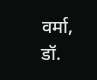वर्मा, डॉ.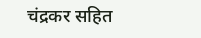चंद्रकर सहित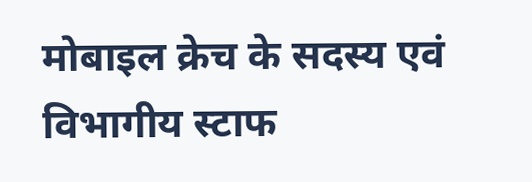मोबाइल क्रेच के सदस्य एवं विभागीय स्टाफ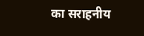का सराहनीय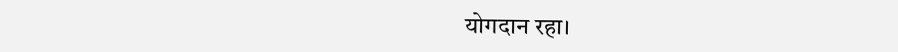योगदान रहा।